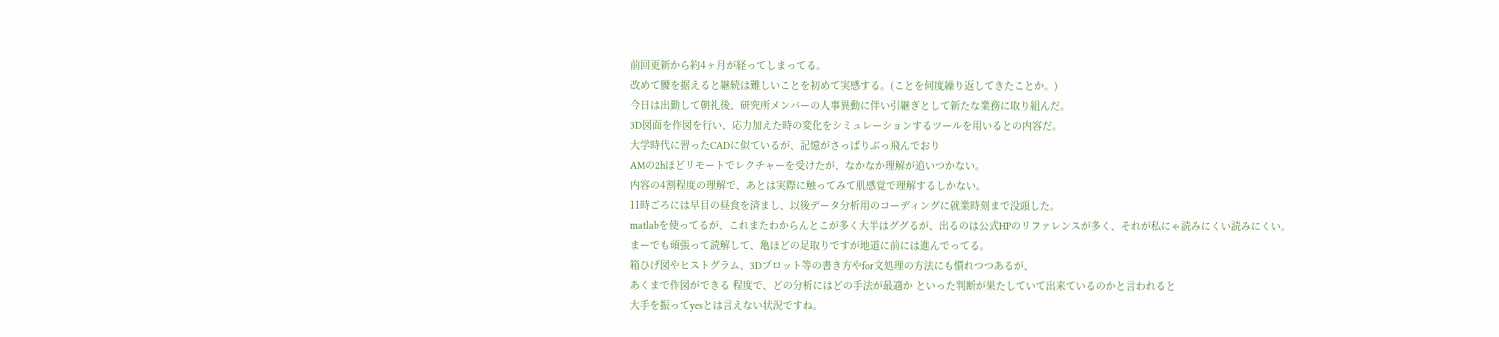前回更新から約4ヶ月が経ってしまってる。
改めて腰を据えると継続は難しいことを初めて実感する。(ことを何度繰り返してきたことか。)
今日は出勤して朝礼後、研究所メンバーの人事異動に伴い引継ぎとして新たな業務に取り組んだ。
3D図面を作図を行い、応力加えた時の変化をシミュレーションするツールを用いるとの内容だ。
大学時代に習ったCADに似ているが、記憶がさっぱりぶっ飛んでおり
AMの2hほどリモートでレクチャーを受けたが、なかなか理解が追いつかない。
内容の4割程度の理解で、あとは実際に触ってみて肌感覚で理解するしかない。
11時ごろには早目の昼食を済まし、以後データ分析用のコーディングに就業時刻まで没頭した。
matlabを使ってるが、これまたわからんとこが多く大半はググるが、出るのは公式HPのリファレンスが多く、それが私にゃ読みにくい読みにくい。
まーでも頑張って読解して、亀ほどの足取りですが地道に前には進んでってる。
箱ひげ図やヒストグラム、3Dプロット等の書き方やfor文処理の方法にも慣れつつあるが、
あくまで作図ができる 程度で、どの分析にはどの手法が最適か といった判断が果たしていて出来ているのかと言われると
大手を振ってyesとは言えない状況ですね。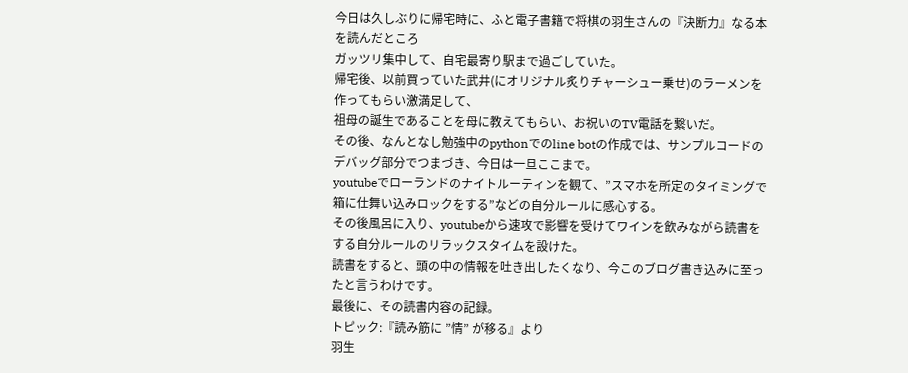今日は久しぶりに帰宅時に、ふと電子書籍で将棋の羽生さんの『決断力』なる本を読んだところ
ガッツリ集中して、自宅最寄り駅まで過ごしていた。
帰宅後、以前買っていた武井(にオリジナル炙りチャーシュー乗せ)のラーメンを作ってもらい激満足して、
祖母の誕生であることを母に教えてもらい、お祝いのTV電話を繋いだ。
その後、なんとなし勉強中のpythonでのline botの作成では、サンプルコードのデバッグ部分でつまづき、今日は一旦ここまで。
youtubeでローランドのナイトルーティンを観て、”スマホを所定のタイミングで箱に仕舞い込みロックをする”などの自分ルールに感心する。
その後風呂に入り、youtubeから速攻で影響を受けてワインを飲みながら読書をする自分ルールのリラックスタイムを設けた。
読書をすると、頭の中の情報を吐き出したくなり、今このブログ書き込みに至ったと言うわけです。
最後に、その読書内容の記録。
トピック:『読み筋に ”情” が移る』より
羽生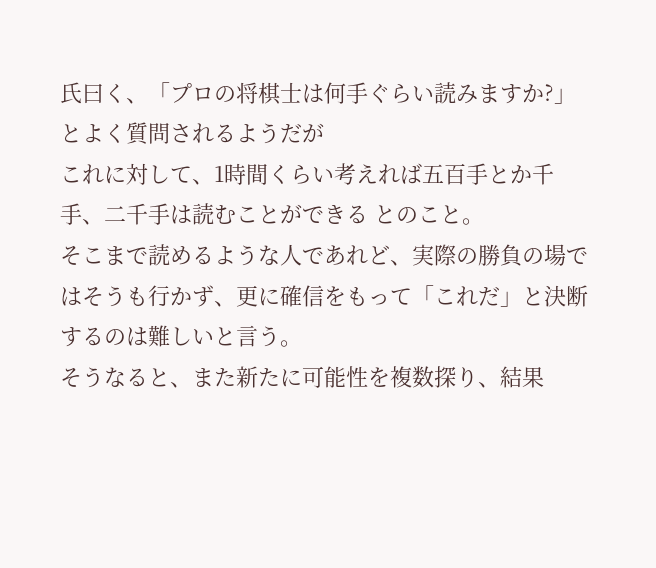氏曰く、「プロの将棋士は何手ぐらい読みますか?」とよく質問されるようだが
これに対して、1時間くらい考えれば五百手とか千手、二千手は読むことができる とのこと。
そこまで読めるような人であれど、実際の勝負の場ではそうも行かず、更に確信をもって「これだ」と決断するのは難しいと言う。
そうなると、また新たに可能性を複数探り、結果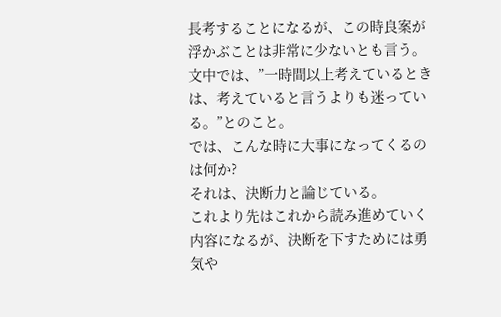長考することになるが、この時良案が浮かぶことは非常に少ないとも言う。
文中では、”一時間以上考えているときは、考えていると言うよりも迷っている。”とのこと。
では、こんな時に大事になってくるのは何か?
それは、決断力と論じている。
これより先はこれから読み進めていく内容になるが、決断を下すためには勇気や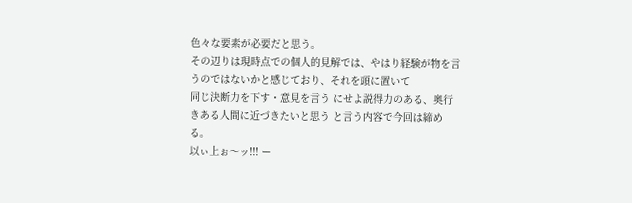色々な要素が必要だと思う。
その辺りは現時点での個人的見解では、やはり経験が物を言うのではないかと感じており、それを頭に置いて
同じ決断力を下す・意見を言う にせよ説得力のある、奥行きある人間に近づきたいと思う と言う内容で今回は締める。
以ぃ上ぉ〜ッ!!! ー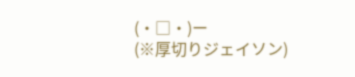(・□・)ー
(※厚切りジェイソン)